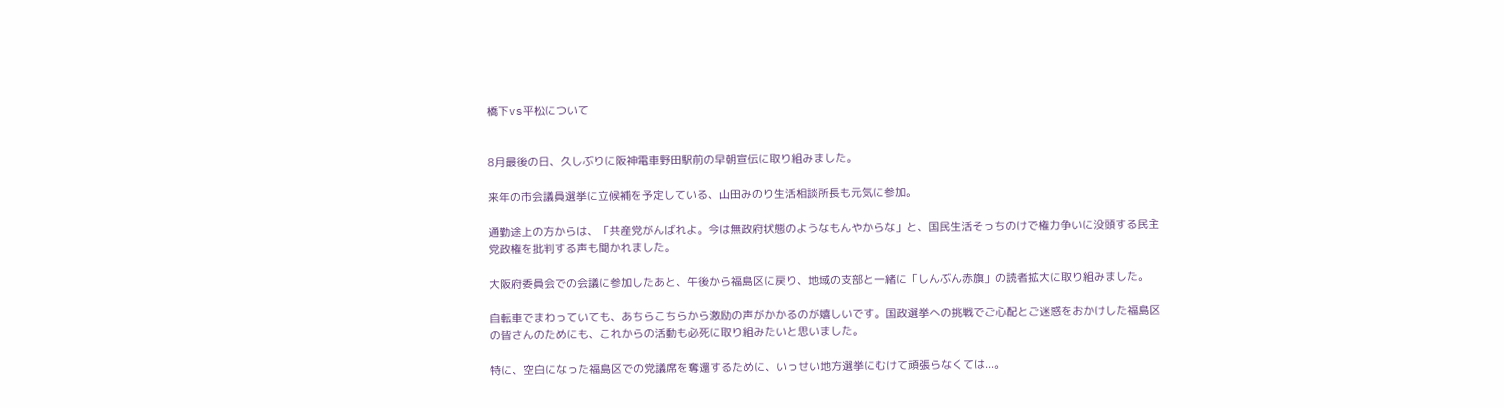橋下vs平松について


8月最後の日、久しぶりに阪神電車野田駅前の早朝宣伝に取り組みました。

来年の市会議員選挙に立候補を予定している、山田みのり生活相談所長も元気に参加。

通勤途上の方からは、「共産党がんばれよ。今は無政府状態のようなもんやからな」と、国民生活そっちのけで権力争いに没頭する民主党政権を批判する声も聞かれました。

大阪府委員会での会議に参加したあと、午後から福島区に戻り、地域の支部と一緒に「しんぶん赤旗」の読者拡大に取り組みました。

自転車でまわっていても、あちらこちらから激励の声がかかるのが嬉しいです。国政選挙への挑戦でご心配とご迷惑をおかけした福島区の皆さんのためにも、これからの活動も必死に取り組みたいと思いました。

特に、空白になった福島区での党議席を奪還するために、いっせい地方選挙にむけて頑張らなくては...。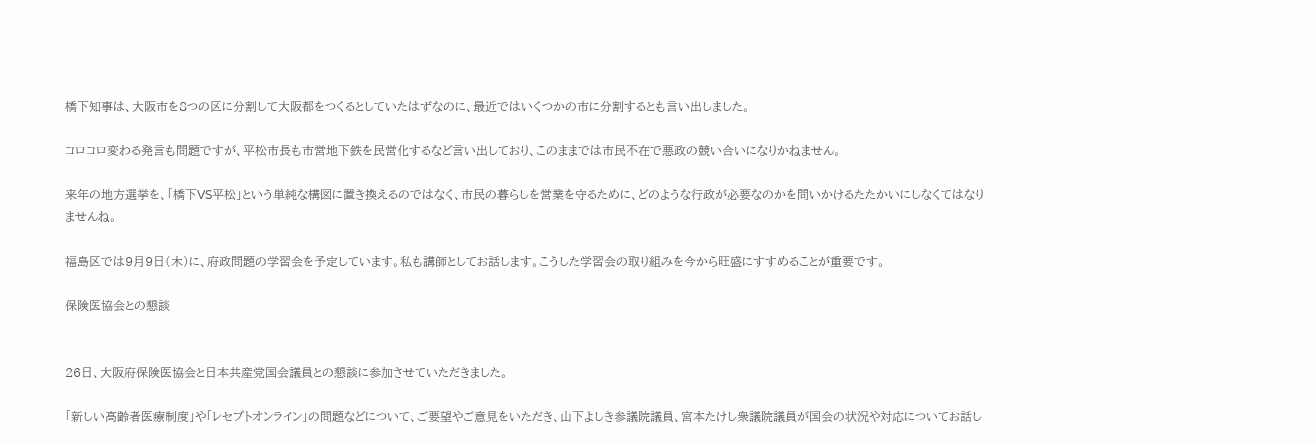橋下知事は、大阪市を8つの区に分割して大阪都をつくるとしていたはずなのに、最近ではいくつかの市に分割するとも言い出しました。

コロコロ変わる発言も問題ですが、平松市長も市営地下鉄を民営化するなど言い出しており、このままでは市民不在で悪政の競い合いになりかねません。

来年の地方選挙を、「橋下VS平松」という単純な構図に置き換えるのではなく、市民の暮らしを営業を守るために、どのような行政が必要なのかを問いかけるたたかいにしなくてはなりませんね。

福島区では9月9日(木)に、府政問題の学習会を予定しています。私も講師としてお話します。こうした学習会の取り組みを今から旺盛にすすめることが重要です。

保険医協会との懇談


26日、大阪府保険医協会と日本共産党国会議員との懇談に参加させていただきました。

「新しい高齢者医療制度」や「レセプトオンライン」の問題などについて、ご要望やご意見をいただき、山下よしき参議院議員、宮本たけし衆議院議員が国会の状況や対応についてお話し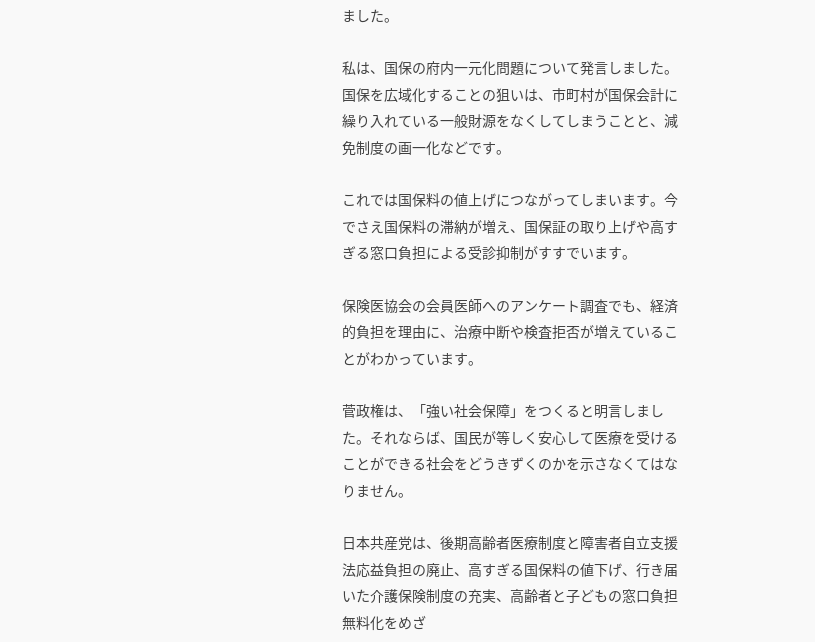ました。

私は、国保の府内一元化問題について発言しました。国保を広域化することの狙いは、市町村が国保会計に繰り入れている一般財源をなくしてしまうことと、減免制度の画一化などです。

これでは国保料の値上げにつながってしまいます。今でさえ国保料の滞納が増え、国保証の取り上げや高すぎる窓口負担による受診抑制がすすでいます。

保険医協会の会員医師へのアンケート調査でも、経済的負担を理由に、治療中断や検査拒否が増えていることがわかっています。

菅政権は、「強い社会保障」をつくると明言しました。それならば、国民が等しく安心して医療を受けることができる社会をどうきずくのかを示さなくてはなりません。

日本共産党は、後期高齢者医療制度と障害者自立支援法応益負担の廃止、高すぎる国保料の値下げ、行き届いた介護保険制度の充実、高齢者と子どもの窓口負担無料化をめざ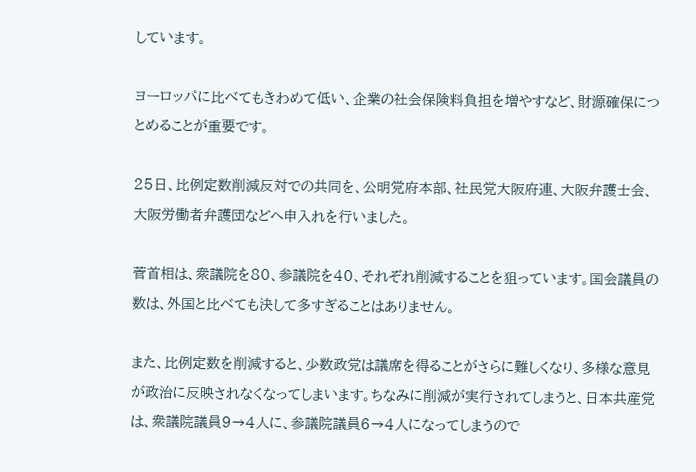しています。

ヨーロッパに比べてもきわめて低い、企業の社会保険料負担を増やすなど、財源確保につとめることが重要です。

25日、比例定数削減反対での共同を、公明党府本部、社民党大阪府連、大阪弁護士会、大阪労働者弁護団などへ申入れを行いました。

菅首相は、衆議院を80、参議院を40、それぞれ削減することを狙っています。国会議員の数は、外国と比べても決して多すぎることはありません。

また、比例定数を削減すると、少数政党は議席を得ることがさらに難しくなり、多様な意見が政治に反映されなくなってしまいます。ちなみに削減が実行されてしまうと、日本共産党は、衆議院議員9→4人に、参議院議員6→4人になってしまうので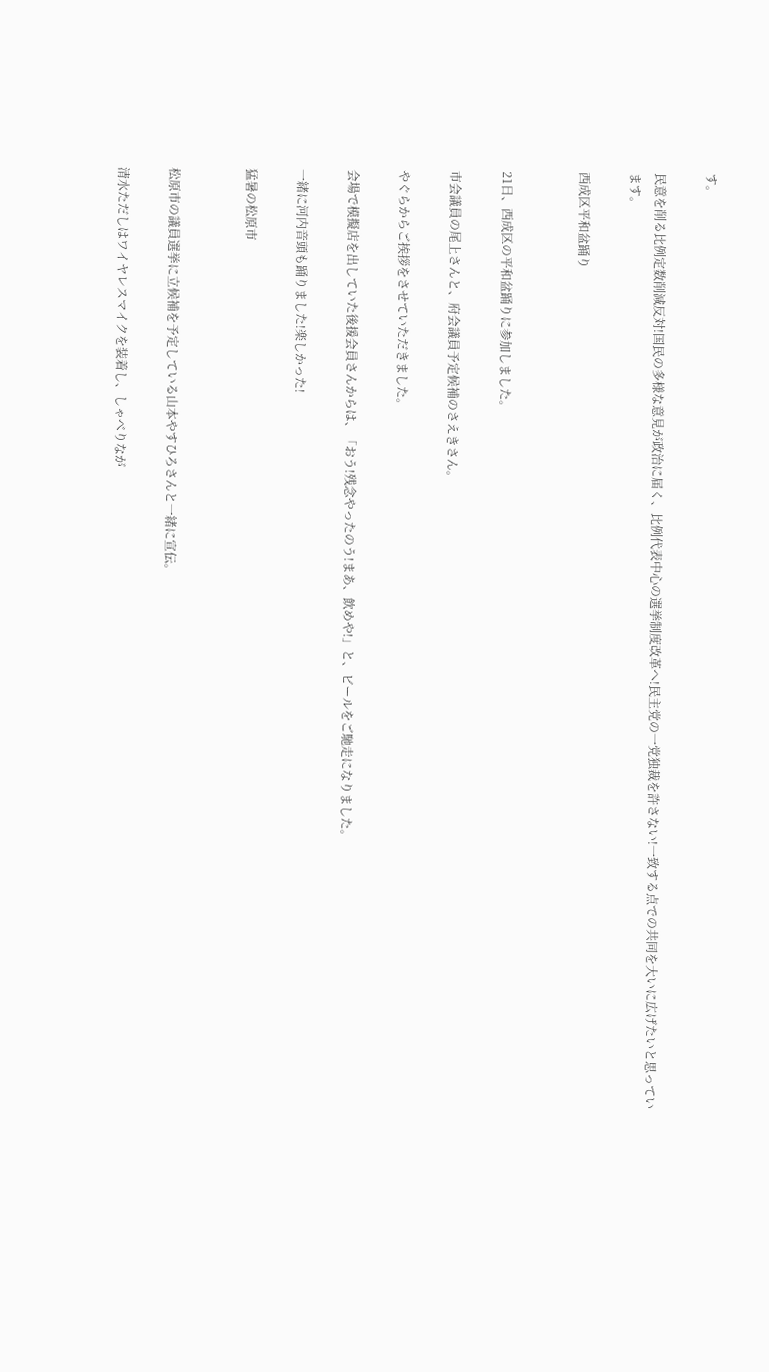す。

民意を削る比例定数削減反対!国民の多様な意見が政治に届く、比例代表中心の選挙制度改革へ!民主党の一党独裁を許さない!一致する点での共同を大いに広げたいと思っています。

西成区平和盆踊り


21日、西成区の平和盆踊りに参加しました。

市会議員の尾上さんと、府会議員予定候補のさえきさん。

やぐらからご挨拶をさせていただきました。

会場で模擬店を出していた後援会員さんからは、「おう!残念やったのう!まあ、飲めや!」と、ビールをご馳走になりました。

一緒に河内音頭も踊りました!楽しかった!

猛暑の松原市


松原市の議員選挙に立候補を予定している山本やすひろさんと一緒に宣伝。

清水ただしはワイヤレスマイクを装着し、しゃべりなが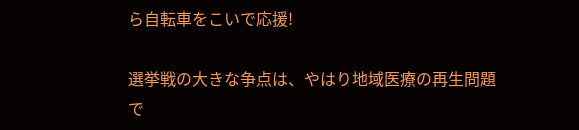ら自転車をこいで応援!

選挙戦の大きな争点は、やはり地域医療の再生問題で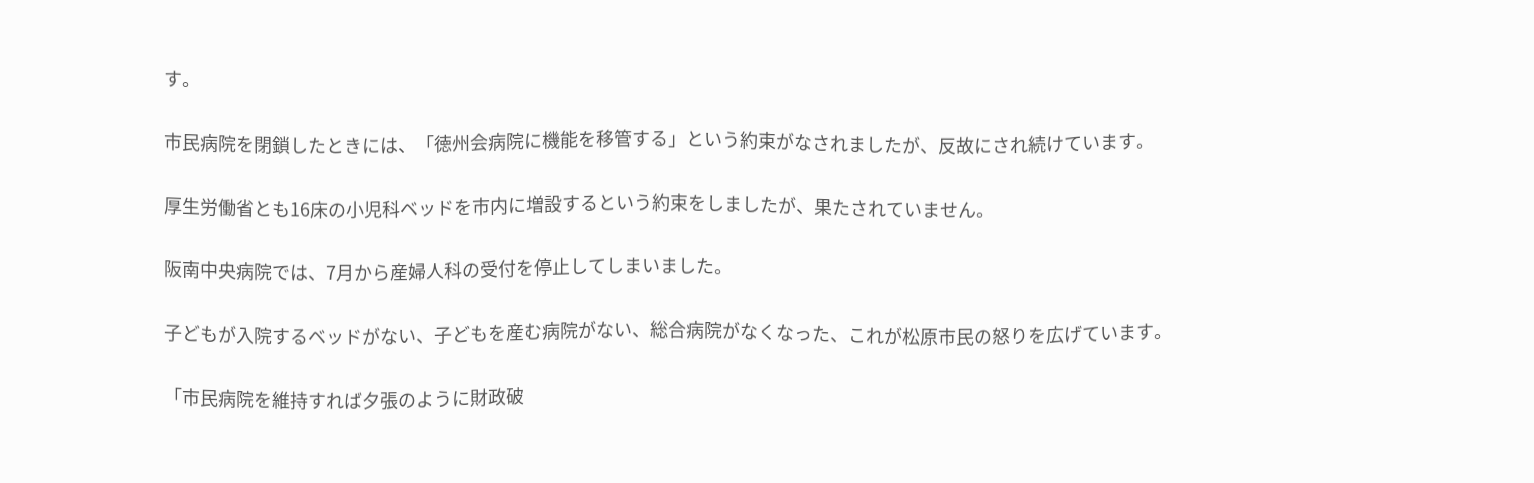す。

市民病院を閉鎖したときには、「徳州会病院に機能を移管する」という約束がなされましたが、反故にされ続けています。

厚生労働省とも16床の小児科ベッドを市内に増設するという約束をしましたが、果たされていません。

阪南中央病院では、7月から産婦人科の受付を停止してしまいました。

子どもが入院するベッドがない、子どもを産む病院がない、総合病院がなくなった、これが松原市民の怒りを広げています。

「市民病院を維持すれば夕張のように財政破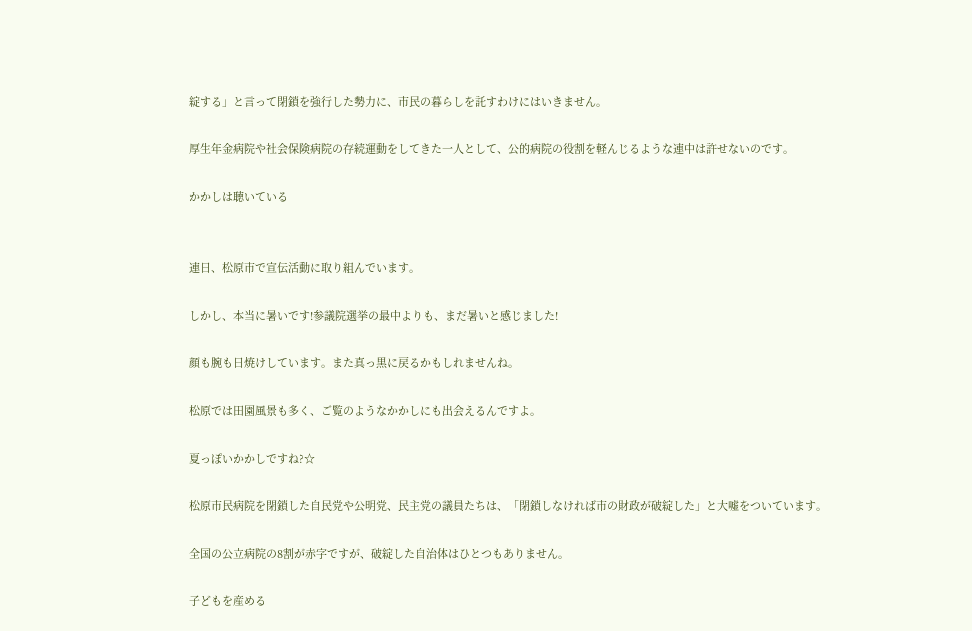綻する」と言って閉鎖を強行した勢力に、市民の暮らしを託すわけにはいきません。

厚生年金病院や社会保険病院の存続運動をしてきた一人として、公的病院の役割を軽んじるような連中は許せないのです。

かかしは聴いている


連日、松原市で宣伝活動に取り組んでいます。

しかし、本当に暑いです!参議院選挙の最中よりも、まだ暑いと感じました!

顔も腕も日焼けしています。また真っ黒に戻るかもしれませんね。

松原では田園風景も多く、ご覧のようなかかしにも出会えるんですよ。

夏っぽいかかしですね?☆

松原市民病院を閉鎖した自民党や公明党、民主党の議員たちは、「閉鎖しなければ市の財政が破綻した」と大嘘をついています。

全国の公立病院の8割が赤字ですが、破綻した自治体はひとつもありません。

子どもを産める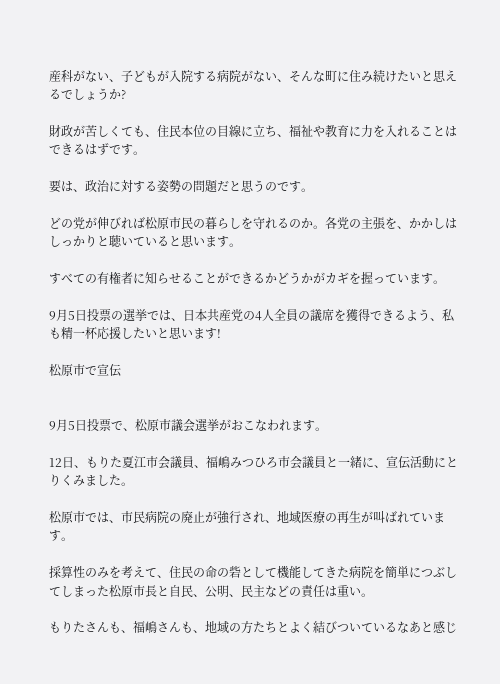産科がない、子どもが入院する病院がない、そんな町に住み続けたいと思えるでしょうか?

財政が苦しくても、住民本位の目線に立ち、福祉や教育に力を入れることはできるはずです。

要は、政治に対する姿勢の問題だと思うのです。

どの党が伸びれば松原市民の暮らしを守れるのか。各党の主張を、かかしはしっかりと聴いていると思います。

すべての有権者に知らせることができるかどうかがカギを握っています。

9月5日投票の選挙では、日本共産党の4人全員の議席を獲得できるよう、私も精一杯応援したいと思います!

松原市で宣伝


9月5日投票で、松原市議会選挙がおこなわれます。

12日、もりた夏江市会議員、福嶋みつひろ市会議員と一緒に、宣伝活動にとりくみました。

松原市では、市民病院の廃止が強行され、地域医療の再生が叫ばれています。

採算性のみを考えて、住民の命の砦として機能してきた病院を簡単につぶしてしまった松原市長と自民、公明、民主などの責任は重い。

もりたさんも、福嶋さんも、地域の方たちとよく結びついているなあと感じ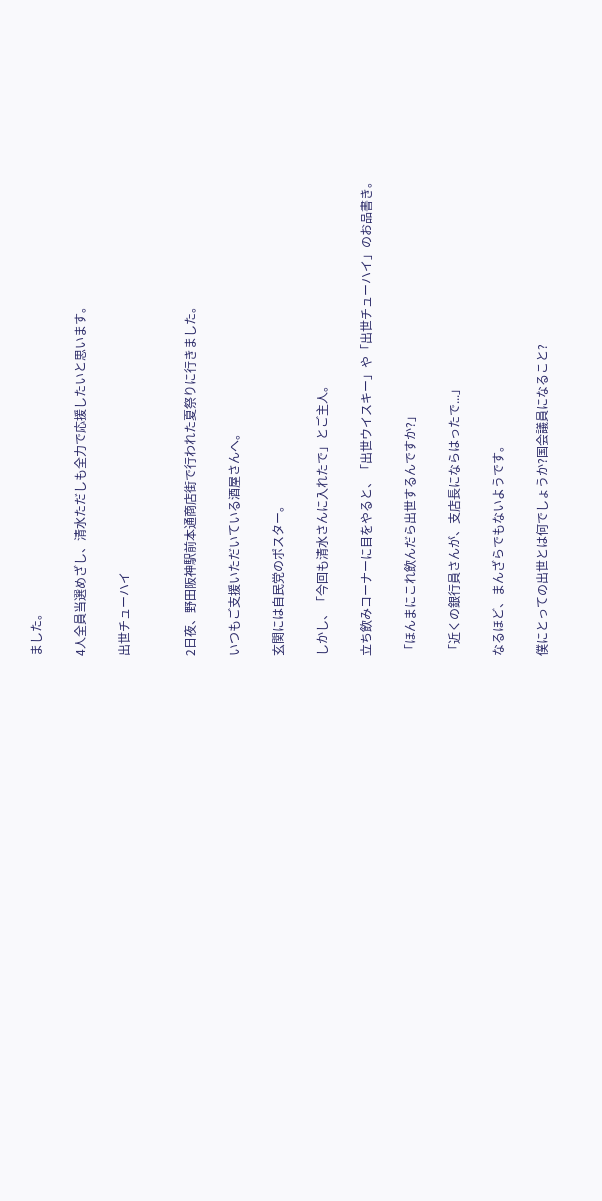ました。

4人全員当選めざし、清水ただしも全力で応援したいと思います。

出世チューハイ


2日夜、野田阪神駅前本通商店街で行われた夏祭りに行きました。

いつもご支援いただいている酒屋さんへ。

玄関には自民党のポスター。

しかし、「今回も清水さんに入れたで」とご主人。

立ち飲みコーナーに目をやると、「出世ウイスキー」や「出世チューハイ」のお品書き。

「ほんまにこれ飲んだら出世するんですか?」

「近くの銀行員さんが、支店長にならはったで...」

なるほど、まんざらでもないようです。

僕にとっての出世とは何でしょうか?国会議員になること?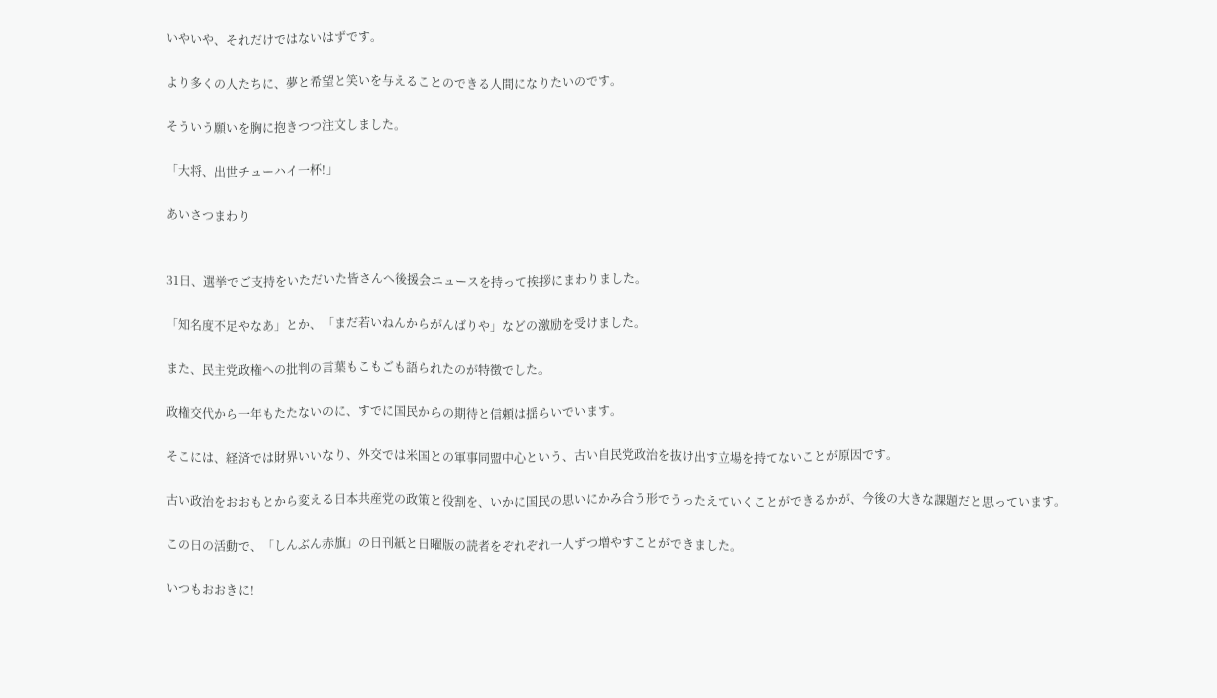いやいや、それだけではないはずです。

より多くの人たちに、夢と希望と笑いを与えることのできる人間になりたいのです。

そういう願いを胸に抱きつつ注文しました。

「大将、出世チューハイ一杯!」

あいさつまわり


31日、選挙でご支持をいただいた皆さんへ後援会ニュースを持って挨拶にまわりました。

「知名度不足やなあ」とか、「まだ若いねんからがんばりや」などの激励を受けました。

また、民主党政権への批判の言葉もこもごも語られたのが特徴でした。

政権交代から一年もたたないのに、すでに国民からの期待と信頼は揺らいでいます。

そこには、経済では財界いいなり、外交では米国との軍事同盟中心という、古い自民党政治を抜け出す立場を持てないことが原因です。

古い政治をおおもとから変える日本共産党の政策と役割を、いかに国民の思いにかみ合う形でうったえていくことができるかが、今後の大きな課題だと思っています。

この日の活動で、「しんぶん赤旗」の日刊紙と日曜版の読者をぞれぞれ一人ずつ増やすことができました。

いつもおおきに!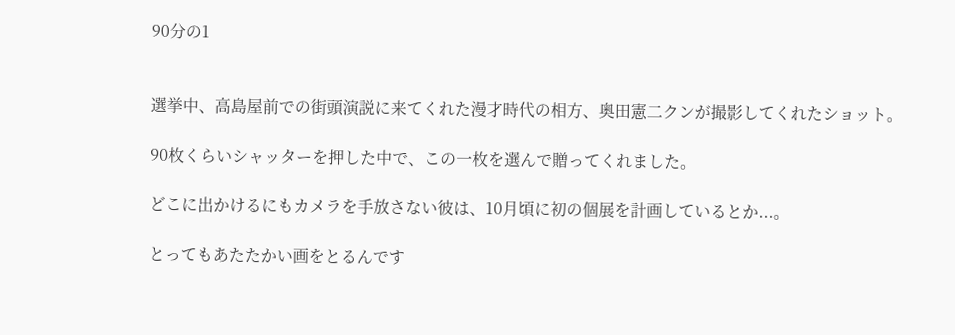90分の1


選挙中、高島屋前での街頭演説に来てくれた漫才時代の相方、奥田憲二クンが撮影してくれたショット。

90枚くらいシャッターを押した中で、この一枚を選んで贈ってくれました。

どこに出かけるにもカメラを手放さない彼は、10月頃に初の個展を計画しているとか...。

とってもあたたかい画をとるんです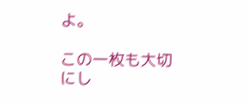よ。

この一枚も大切にし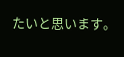たいと思います。